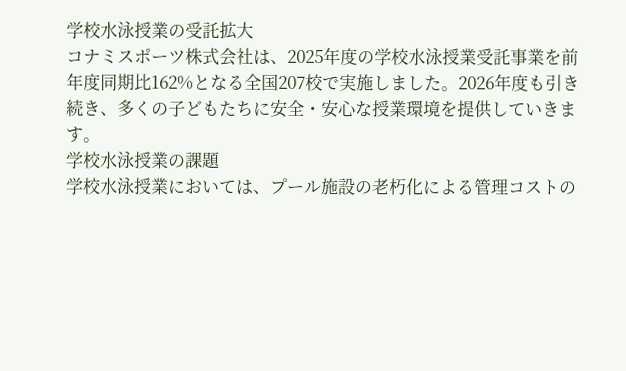学校水泳授業の受託拡大
コナミスポーツ株式会社は、2025年度の学校水泳授業受託事業を前年度同期比162%となる全国207校で実施しました。2026年度も引き続き、多くの子どもたちに安全・安心な授業環境を提供していきます。
学校水泳授業の課題
学校水泳授業においては、プール施設の老朽化による管理コストの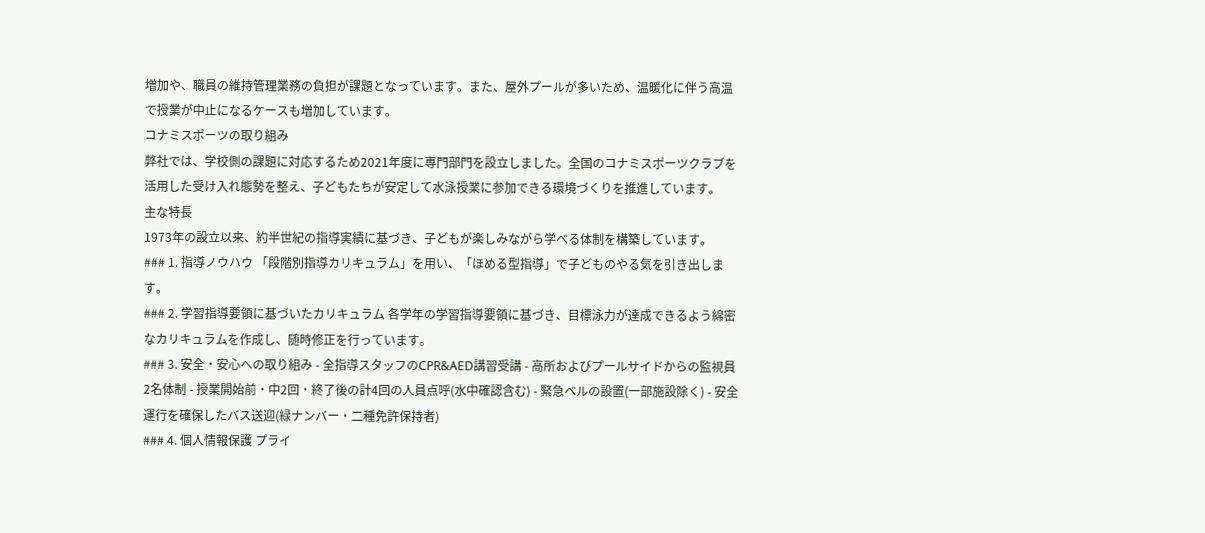増加や、職員の維持管理業務の負担が課題となっています。また、屋外プールが多いため、温暖化に伴う高温で授業が中止になるケースも増加しています。
コナミスポーツの取り組み
弊社では、学校側の課題に対応するため2021年度に専門部門を設立しました。全国のコナミスポーツクラブを活用した受け入れ態勢を整え、子どもたちが安定して水泳授業に参加できる環境づくりを推進しています。
主な特長
1973年の設立以来、約半世紀の指導実績に基づき、子どもが楽しみながら学べる体制を構築しています。
### 1. 指導ノウハウ 「段階別指導カリキュラム」を用い、「ほめる型指導」で子どものやる気を引き出します。
### 2. 学習指導要領に基づいたカリキュラム 各学年の学習指導要領に基づき、目標泳力が達成できるよう綿密なカリキュラムを作成し、随時修正を行っています。
### 3. 安全・安心への取り組み - 全指導スタッフのCPR&AED講習受講 - 高所およびプールサイドからの監視員2名体制 - 授業開始前・中2回・終了後の計4回の人員点呼(水中確認含む) - 緊急ベルの設置(一部施設除く) - 安全運行を確保したバス送迎(緑ナンバー・二種免許保持者)
### 4. 個人情報保護 プライ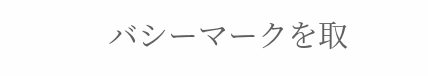バシーマークを取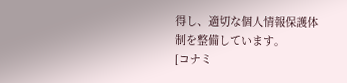得し、適切な個人情報保護体制を整備しています。
[コナミ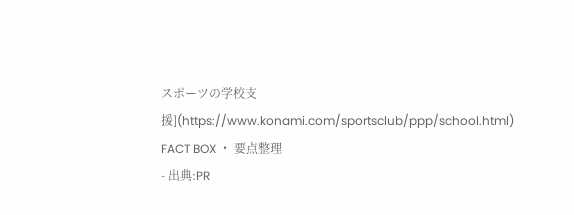スポーツの学校支援](https://www.konami.com/sportsclub/ppp/school.html)
FACT BOX ・ 要点整理
- 出典:PR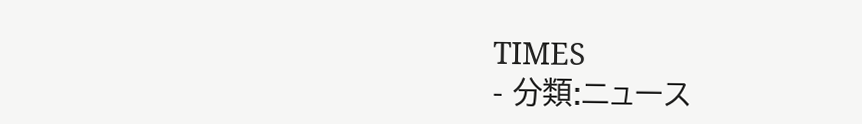TIMES
- 分類:ニュース